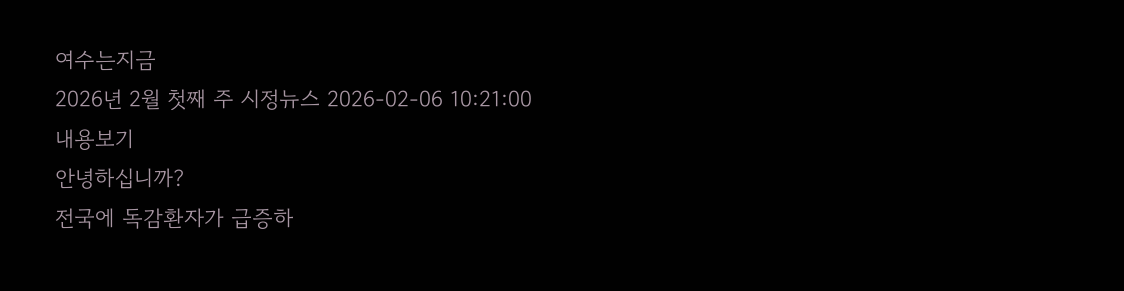여수는지금
2026년 2월 첫째 주 시정뉴스 2026-02-06 10:21:00
내용보기
안녕하십니까?
전국에 독감환자가 급증하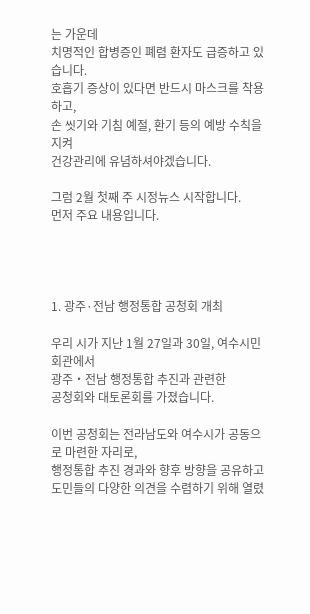는 가운데
치명적인 합병증인 폐렴 환자도 급증하고 있습니다.
호흡기 증상이 있다면 반드시 마스크를 착용하고,
손 씻기와 기침 예절, 환기 등의 예방 수칙을 지켜
건강관리에 유념하셔야겠습니다.

그럼 2월 첫째 주 시정뉴스 시작합니다.
먼저 주요 내용입니다.




1. 광주·전남 행정통합 공청회 개최

우리 시가 지난 1월 27일과 30일, 여수시민회관에서
광주‧전남 행정통합 추진과 관련한
공청회와 대토론회를 가졌습니다.

이번 공청회는 전라남도와 여수시가 공동으로 마련한 자리로,
행정통합 추진 경과와 향후 방향을 공유하고
도민들의 다양한 의견을 수렴하기 위해 열렸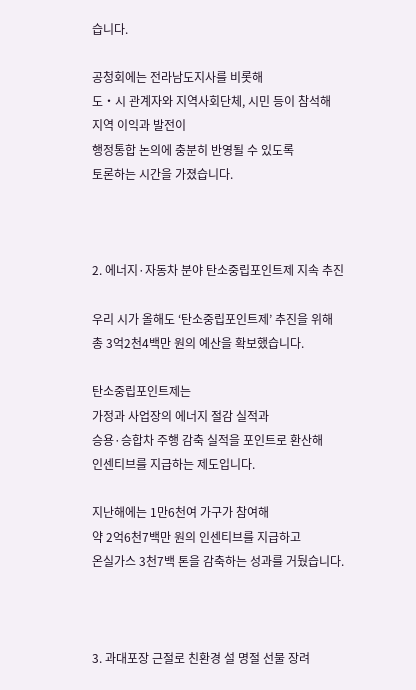습니다.

공청회에는 전라남도지사를 비롯해
도‧시 관계자와 지역사회단체, 시민 등이 참석해
지역 이익과 발전이
행정통합 논의에 충분히 반영될 수 있도록
토론하는 시간을 가졌습니다.



2. 에너지·자동차 분야 탄소중립포인트제 지속 추진

우리 시가 올해도 ‘탄소중립포인트제’ 추진을 위해
총 3억2천4백만 원의 예산을 확보했습니다.

탄소중립포인트제는
가정과 사업장의 에너지 절감 실적과
승용·승합차 주행 감축 실적을 포인트로 환산해
인센티브를 지급하는 제도입니다.

지난해에는 1만6천여 가구가 참여해
약 2억6천7백만 원의 인센티브를 지급하고
온실가스 3천7백 톤을 감축하는 성과를 거뒀습니다.



3. 과대포장 근절로 친환경 설 명절 선물 장려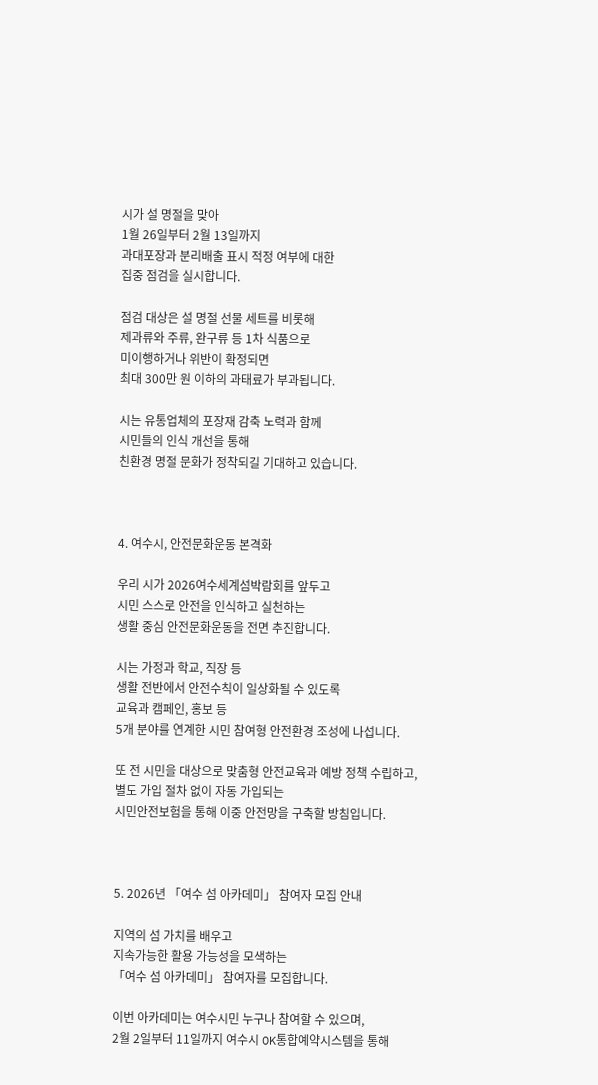시가 설 명절을 맞아
1월 26일부터 2월 13일까지
과대포장과 분리배출 표시 적정 여부에 대한
집중 점검을 실시합니다.

점검 대상은 설 명절 선물 세트를 비롯해
제과류와 주류, 완구류 등 1차 식품으로
미이행하거나 위반이 확정되면
최대 300만 원 이하의 과태료가 부과됩니다.

시는 유통업체의 포장재 감축 노력과 함께
시민들의 인식 개선을 통해
친환경 명절 문화가 정착되길 기대하고 있습니다.



4. 여수시, 안전문화운동 본격화

우리 시가 2026여수세계섬박람회를 앞두고
시민 스스로 안전을 인식하고 실천하는
생활 중심 안전문화운동을 전면 추진합니다.

시는 가정과 학교, 직장 등
생활 전반에서 안전수칙이 일상화될 수 있도록
교육과 캠페인, 홍보 등
5개 분야를 연계한 시민 참여형 안전환경 조성에 나섭니다.

또 전 시민을 대상으로 맞춤형 안전교육과 예방 정책 수립하고,
별도 가입 절차 없이 자동 가입되는
시민안전보험을 통해 이중 안전망을 구축할 방침입니다.



5. 2026년 「여수 섬 아카데미」 참여자 모집 안내

지역의 섬 가치를 배우고
지속가능한 활용 가능성을 모색하는
「여수 섬 아카데미」 참여자를 모집합니다.

이번 아카데미는 여수시민 누구나 참여할 수 있으며,
2월 2일부터 11일까지 여수시 OK통합예약시스템을 통해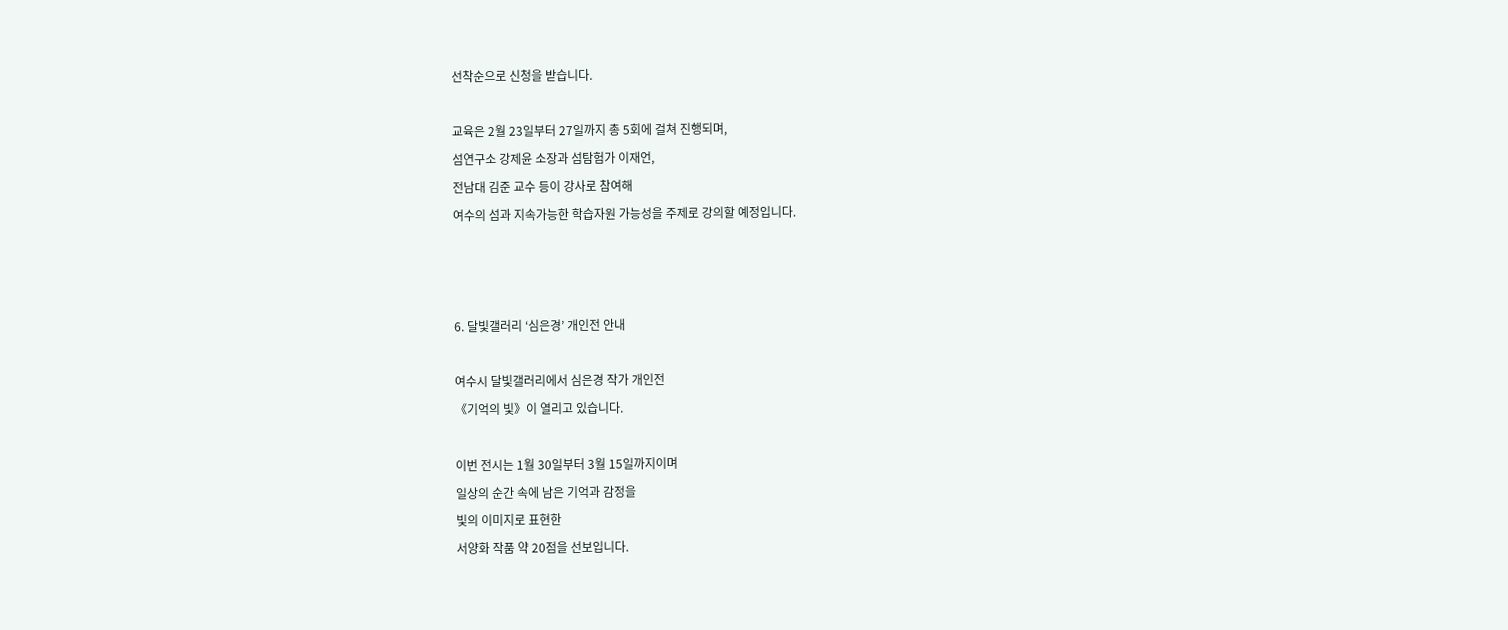선착순으로 신청을 받습니다.

교육은 2월 23일부터 27일까지 총 5회에 걸쳐 진행되며,
섬연구소 강제윤 소장과 섬탐험가 이재언,
전남대 김준 교수 등이 강사로 참여해
여수의 섬과 지속가능한 학습자원 가능성을 주제로 강의할 예정입니다.



6. 달빛갤러리 ‘심은경’ 개인전 안내

여수시 달빛갤러리에서 심은경 작가 개인전
《기억의 빛》이 열리고 있습니다.

이번 전시는 1월 30일부터 3월 15일까지이며
일상의 순간 속에 남은 기억과 감정을
빛의 이미지로 표현한
서양화 작품 약 20점을 선보입니다.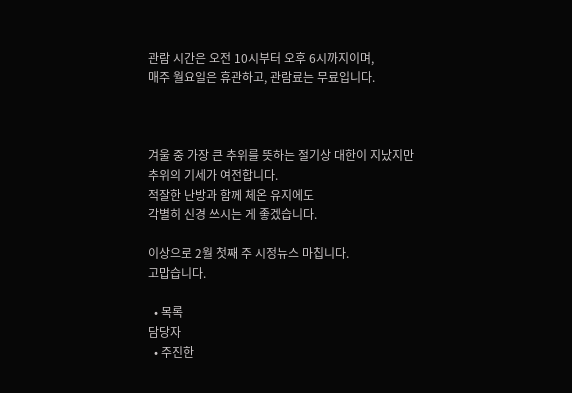관람 시간은 오전 10시부터 오후 6시까지이며,
매주 월요일은 휴관하고, 관람료는 무료입니다.



겨울 중 가장 큰 추위를 뜻하는 절기상 대한이 지났지만
추위의 기세가 여전합니다.
적잘한 난방과 함께 체온 유지에도
각별히 신경 쓰시는 게 좋겠습니다.

이상으로 2월 첫째 주 시정뉴스 마칩니다.
고맙습니다.

  • 목록
담당자
  • 주진한